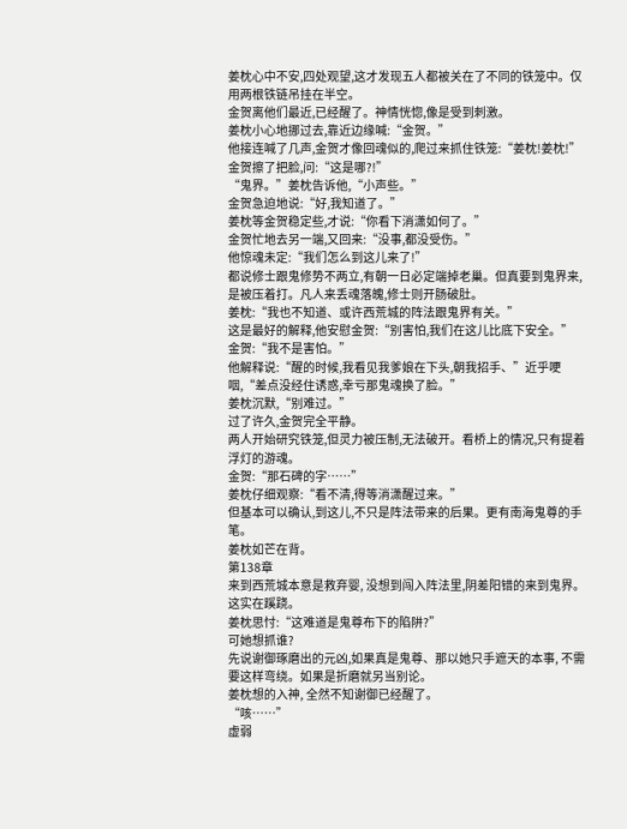姜枕心中不安,四处观望,这才发现五人都被关在了不同的铁笼中。仅用两根铁链吊挂在半空。
金贺离他们最近,已经醒了。神情恍惚,像是受到刺激。
姜枕小心地挪过去,靠近边缘喊:“金贺。”
他接连喊了几声,金贺才像回魂似的,爬过来抓住铁笼:“姜枕!姜枕!”
金贺擦了把脸,问:“这是哪?!”
“鬼界。”姜枕告诉他,“小声些。”
金贺急迫地说:“好,我知道了。”
姜枕等金贺稳定些,才说:“你看下消潇如何了。”
金贺忙地去另一端,又回来:“没事,都没受伤。”
他惊魂未定:“我们怎么到这儿来了!”
都说修士跟鬼修势不两立,有朝一日必定端掉老巢。但真要到鬼界来,是被压着打。凡人来丢魂落魄,修士则开肠破肚。
姜枕:“我也不知道、或许西荒城的阵法跟鬼界有关。”
这是最好的解释,他安慰金贺:“别害怕,我们在这儿比底下安全。”
金贺:“我不是害怕。”
他解释说:“醒的时候,我看见我爹娘在下头,朝我招手、”近乎哽咽,“差点没经住诱惑,幸亏那鬼魂换了脸。”
姜枕沉默,“别难过。”
过了许久,金贺完全平静。
两人开始研究铁笼,但灵力被压制,无法破开。看桥上的情况,只有提着浮灯的游魂。
金贺:“那石碑的字……”
姜枕仔细观察:“看不清,得等消潇醒过来。”
但基本可以确认,到这儿,不只是阵法带来的后果。更有南海鬼尊的手笔。
姜枕如芒在背。
第138章
来到西荒城本意是救弃婴, 没想到闯入阵法里,阴差阳错的来到鬼界。
这实在蹊跷。
姜枕思忖:“这难道是鬼尊布下的陷阱?”
可她想抓谁?
先说谢御琢磨出的元凶,如果真是鬼尊、那以她只手遮天的本事, 不需要这样弯绕。如果是折磨就另当别论。
姜枕想的入神, 全然不知谢御已经醒了。
“咳……”
虚弱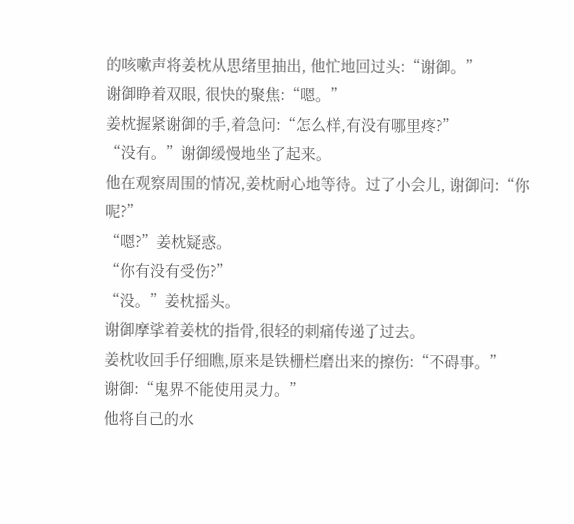的咳嗽声将姜枕从思绪里抽出, 他忙地回过头:“谢御。”
谢御睁着双眼, 很快的聚焦:“嗯。”
姜枕握紧谢御的手,着急问:“怎么样,有没有哪里疼?”
“没有。”谢御缓慢地坐了起来。
他在观察周围的情况,姜枕耐心地等待。过了小会儿, 谢御问:“你呢?”
“嗯?”姜枕疑惑。
“你有没有受伤?”
“没。”姜枕摇头。
谢御摩挲着姜枕的指骨,很轻的刺痛传递了过去。
姜枕收回手仔细瞧,原来是铁栅栏磨出来的擦伤:“不碍事。”
谢御:“鬼界不能使用灵力。”
他将自己的水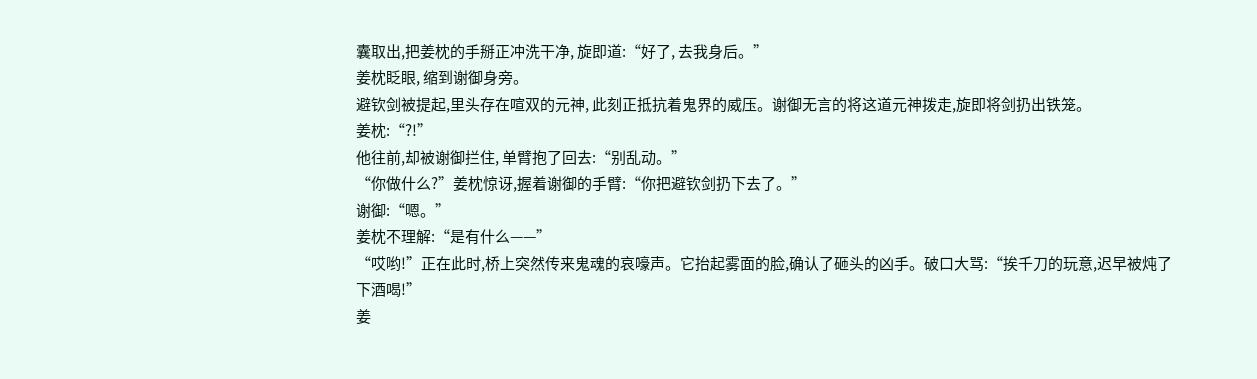囊取出,把姜枕的手掰正冲洗干净, 旋即道:“好了, 去我身后。”
姜枕眨眼, 缩到谢御身旁。
避钦剑被提起,里头存在喧双的元神, 此刻正抵抗着鬼界的威压。谢御无言的将这道元神拨走,旋即将剑扔出铁笼。
姜枕:“?!”
他往前,却被谢御拦住, 单臂抱了回去:“别乱动。”
“你做什么?”姜枕惊讶,握着谢御的手臂:“你把避钦剑扔下去了。”
谢御:“嗯。”
姜枕不理解:“是有什么——”
“哎哟!”正在此时,桥上突然传来鬼魂的哀嚎声。它抬起雾面的脸,确认了砸头的凶手。破口大骂:“挨千刀的玩意,迟早被炖了下酒喝!”
姜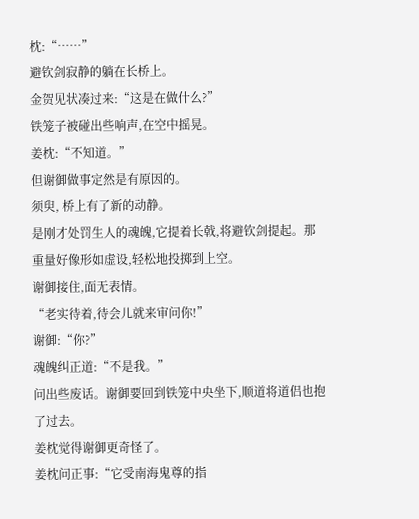枕:“……”
避钦剑寂静的躺在长桥上。
金贺见状凑过来:“这是在做什么?”
铁笼子被碰出些响声,在空中摇晃。
姜枕:“不知道。”
但谢御做事定然是有原因的。
须臾, 桥上有了新的动静。
是刚才处罚生人的魂魄,它提着长戟,将避钦剑提起。那重量好像形如虚设,轻松地投掷到上空。
谢御接住,面无表情。
“老实待着,待会儿就来审问你!”
谢御:“你?”
魂魄纠正道:“不是我。”
问出些废话。谢御要回到铁笼中央坐下,顺道将道侣也抱了过去。
姜枕觉得谢御更奇怪了。
姜枕问正事:“它受南海鬼尊的指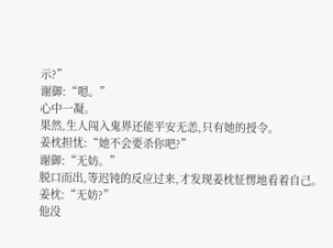示?”
谢御:“嗯。”
心中一凝。
果然,生人闯入鬼界还能平安无恙,只有她的授令。
姜枕担忧:“她不会要杀你吧?”
谢御:“无妨。”
脱口而出,等迟钝的反应过来,才发现姜枕怔愣地看着自己。
姜枕:“无妨?”
他没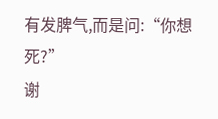有发脾气,而是问:“你想死?”
谢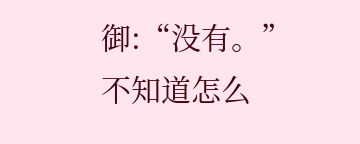御:“没有。”
不知道怎么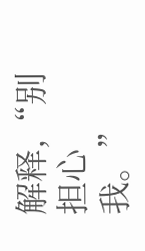解释,“别担心我。”